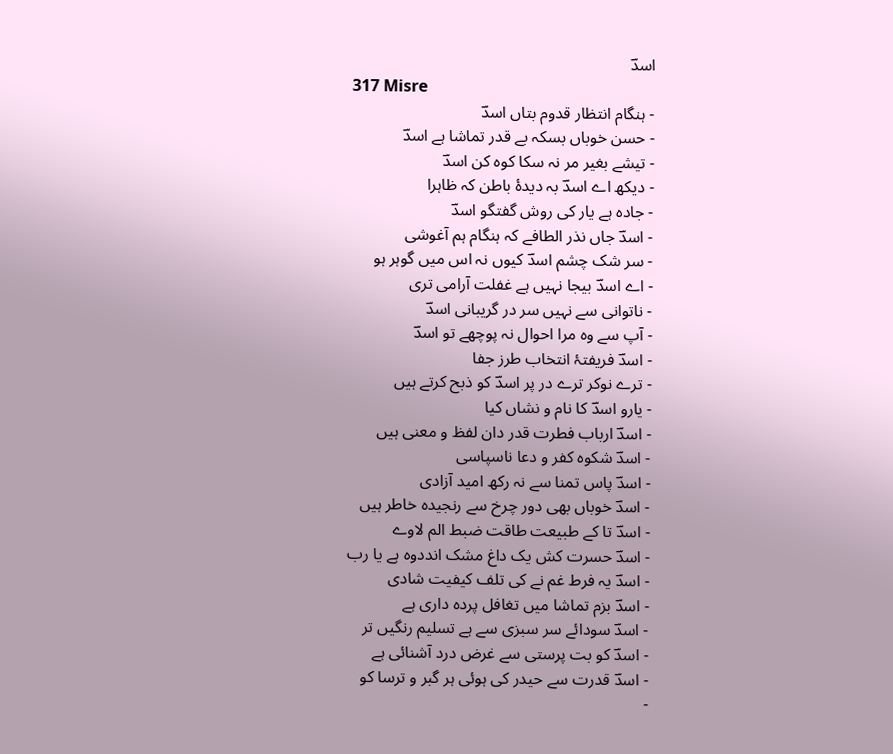اسدؔ
317 Misre
- ہنگام انتظار قدوم بتاں اسدؔ
- حسن خوباں بسکہ بے قدر تماشا ہے اسدؔ
- تیشے بغیر مر نہ سکا کوہ کن اسدؔ
- دیکھ اے اسدؔ بہ دیدۂ باطن کہ ظاہرا
- جادہ ہے یار کی روش گفتگو اسدؔ
- اسدؔ جاں نذر الطافے کہ ہنگام ہم آغوشی
- سر شک چشم اسدؔ کیوں نہ اس میں گوہر ہو
- اے اسدؔ بیجا نہیں ہے غفلت آرامی تری
- ناتوانی سے نہیں سر در گریبانی اسدؔ
- آپ سے وہ مرا احوال نہ پوچھے تو اسدؔ
- اسدؔ فریفتۂ انتخاب طرز جفا
- ترے نوکر ترے در پر اسدؔ کو ذبح کرتے ہیں
- یارو اسدؔ کا نام و نشاں کیا
- اسدؔ ارباب فطرت قدر دان لفظ و معنی ہیں
- اسدؔ شکوہ کفر و دعا ناسپاسی
- اسدؔ پاس تمنا سے نہ رکھ امید آزادی
- اسدؔ خوباں بھی دور چرخ سے رنجیدہ خاطر ہیں
- اسدؔ تا کے طبیعت طاقت ضبط الم لاوے
- اسدؔ حسرت کش یک داغ مشک انددوہ ہے یا رب
- اسدؔ یہ فرط غم نے کی تلف کیفیت شادی
- اسدؔ بزم تماشا میں تغافل پردہ داری ہے
- اسدؔ سودائے سر سبزی سے ہے تسلیم رنگیں تر
- اسدؔ کو بت پرستی سے غرض درد آشنائی ہے
- اسدؔ قدرت سے حیدر کی ہوئی ہر گبر و ترسا کو
-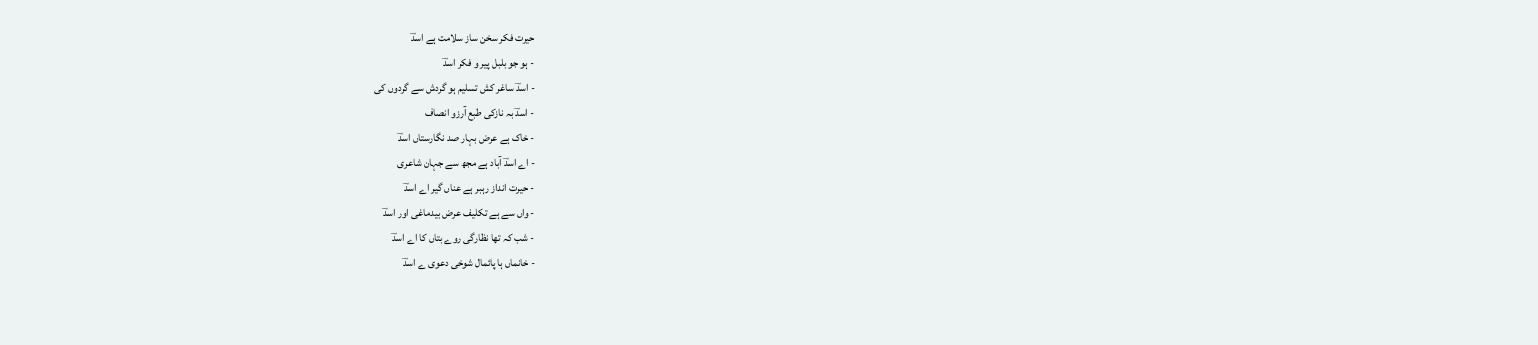حیرت فکر سخن ساز سلامت ہے اسدؔ
- ہو جو بلبل پیر و فکر اسدؔ
- اسدؔ ساغر کش تسلیم ہو گردش سے گردوں کی
- اسدؔ بہ نازکی طبع آرزو انصاف
- خاک ہے عرض بہار صد نگارستاں اسدؔ
- اے اسدؔ آباد ہے مجھ سے جہان شاعری
- حیرت انداز رہبر ہے عناں گیر اے اسدؔ
- واں سے ہے تکلیف عرض بیدماغی اور اسدؔ
- شب کہ تھا نظارگی روے بتاں کا اے اسدؔ
- خانماں ہا پائمال شوخی دعوی ے اسدؔ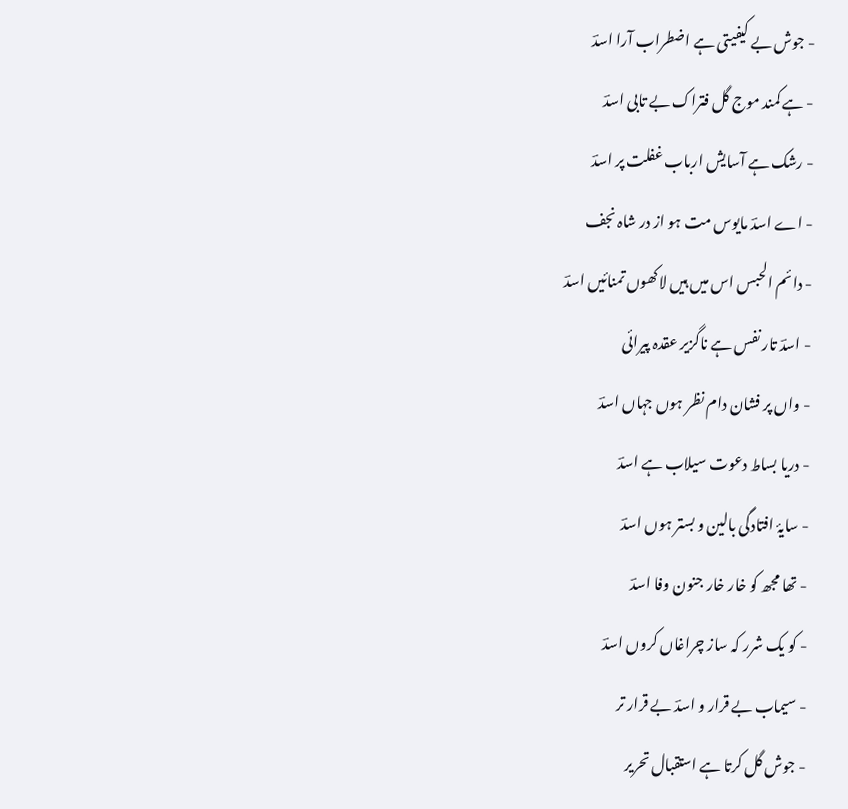- جوش بے کیفیتی ہے اضطراب آرا اسدؔ
- ہے کمند موج گل فتراک بے تابی اسدؔ
- رشک ہے آسایش ارباب غفلت پر اسدؔ
- اے اسدؔ مایوس مت ہو از در شاہ نجف
- دائم الحبس اس میں ہیں لاکھوں تمنائیں اسدؔ
- اسدؔ تار نفس ہے ناگزیر عقدہ پیرائی
- واں پر فشان دام نظر ہوں جہاں اسدؔ
- دریا بساط دعوت سیلاب ہے اسدؔ
- سایۂ افتادگی بالین و بستر ہوں اسدؔ
- تھا مجھ کو خار خار جنون وفا اسدؔ
- کو یک شرر کہ ساز چراغاں کروں اسدؔ
- سیماب بے قرار و اسدؔ بے قرار تر
- جوش گل کرتا ہے استقبال تحریر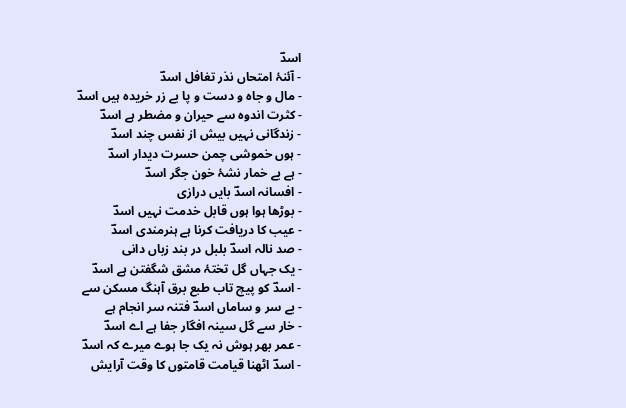اسدؔ
- آئنۂ امتحاں نذر تغافل اسدؔ
- مال و جاہ و دست و پا بے زر خریدہ ہیں اسدؔ
- کثرت اندوہ سے حیران و مضطر ہے اسدؔ
- زندگانی نہیں بیش از نفس چند اسدؔ
- ہوں خموشی چمن حسرت دیدار اسدؔ
- ہے بے خمار نشۂ خون جگر اسدؔ
- افسانہ اسدؔ بایں درازی
- بوڑھا ہوا ہوں قابل خدمت نہیں اسدؔ
- عیب کا دریافت کرنا ہے ہنرمندی اسدؔ
- صد نالہ اسدؔ بلبل در بند زباں دانی
- یک جہاں گل تختۂ مشق شگفتن ہے اسدؔ
- اسدؔ کو پیچ تاب طبع برق آہنگ مسکن سے
- بے سر و ساماں اسدؔ فتنہ سر انجام ہے
- خار سے گل سینہ افگار جفا ہے اے اسدؔ
- عمر بھر ہوش نہ یک جا ہوے میرے کہ اسدؔ
- اسدؔ اٹھنا قیامت قامتوں کا وقت آرایش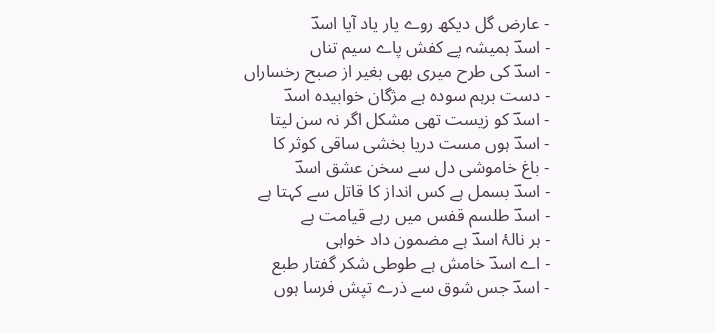- عارض گل دیکھ روے یار یاد آیا اسدؔ
- اسدؔ ہمیشہ پے کفش پاے سیم تناں
- اسدؔ کی طرح میری بھی بغیر از صبح رخساراں
- دست برہم سودہ ہے مژگان خوابیدہ اسدؔ
- اسدؔ کو زیست تھی مشکل اگر نہ سن لیتا
- اسدؔ ہوں مست دریا بخشی ساقی کوثر کا
- باغ خاموشی دل سے سخن عشق اسدؔ
- اسدؔ بسمل ہے کس انداز کا قاتل سے کہتا ہے
- اسدؔ طلسم قفس میں رہے قیامت ہے
- ہر نالۂ اسدؔ ہے مضمون داد خواہی
- اے اسدؔ خامش ہے طوطی شکر گفتار طبع
- اسدؔ جس شوق سے ذرے تپش فرسا ہوں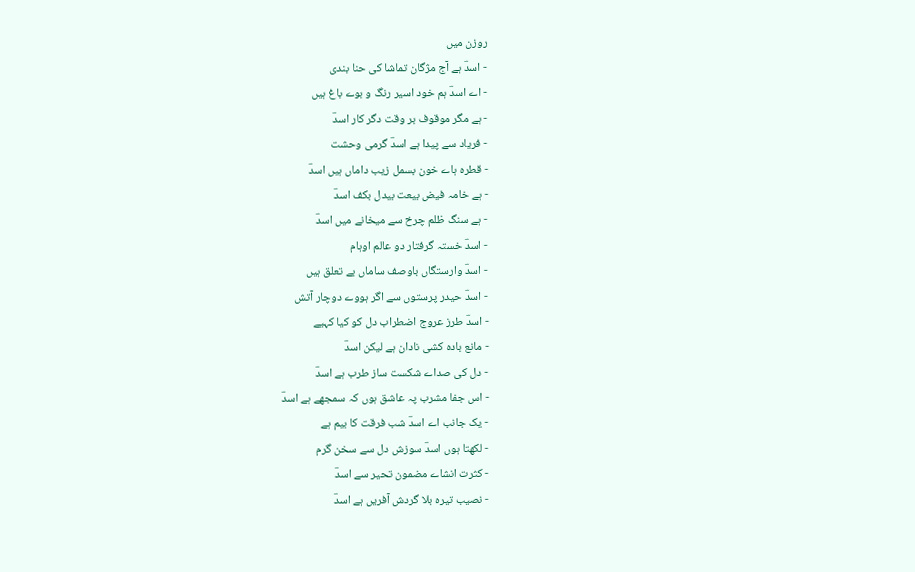روزن میں
- اسدؔ ہے آج مژگان تماشا کی حنا بندی
- اے اسدؔ ہم خود اسیر رنگ و بوے باغ ہیں
- ہے مگر موقوف بر وقت دگر کار اسدؔ
- فریاد سے پیدا ہے اسدؔ گرمی وحشت
- قطرہ ہاے خون بسمل زیب داماں ہیں اسدؔ
- ہے خامہ فیض بیعت بیدل بکف اسدؔ
- ہے سنگ ظلم چرخ سے میخانے میں اسدؔ
- اسدؔ خستہ گرفتار دو عالم اوہام
- اسدؔ وارستگاں باوصف ساماں بے تعلق ہیں
- اسدؔ حیدر پرستوں سے اگر ہووے دوچار آتش
- اسدؔ طرز عروج اضطراب دل کو کیا کہیے
- مانع بادہ کشی نادان ہے لیکن اسدؔ
- دل کی صداے شکست ساز طرب ہے اسدؔ
- اس جفا مشرب پہ عاشق ہوں کہ سمجھے ہے اسدؔ
- یک جانب اے اسدؔ شب فرقت کا بیم ہے
- لکھتا ہوں اسدؔ سوزش دل سے سخن گرم
- کثرت انشاے مضمون تحیر سے اسدؔ
- نصیب تیرہ بلا گردش آفریں ہے اسدؔ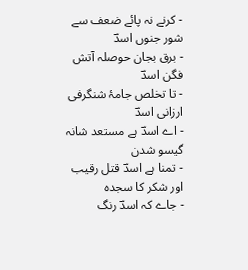- کرنے نہ پائے ضعف سے شور جنوں اسدؔ
- برق بجان حوصلہ آتش فگن اسدؔ
- تا تخلص جامۂ شنگرفی ارزانی اسدؔ
- اے اسدؔ ہے مستعد شانہ گیسو شدن
- تمنا ہے اسدؔ قتل رقیب اور شکر کا سجدہ
- جاے کہ اسدؔ رنگ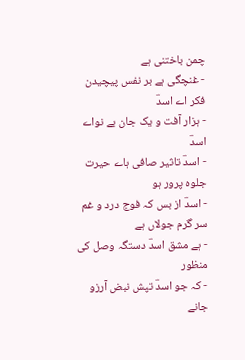چمن باختنی ہے
- غنچگی ہے بر نفس پیچیدن فکر اے اسدؔ
- ہزار آفت و یک جان بے نواے اسدؔ
- اسدؔ تاثیر صافی ہاے حیرت جلوہ پرور ہو
- اسدؔ از بس کہ فوج درد و غم سر گرم جولاں ہے
- ہے مشق اسدؔ دستگہ وصل کی منظور
- کہ جو اسدؔ تپش نبض آرزو جانے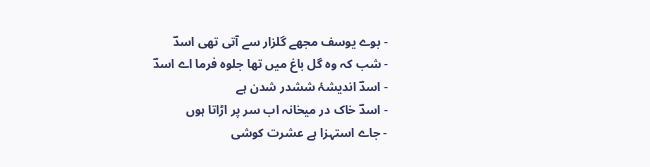- بوے یوسف مجھے گلزار سے آتی تھی اسدؔ
- شب کہ وہ گل باغ میں تھا جلوہ فرما اے اسدؔ
- اسدؔ اندیشۂ ششدر شدن ہے
- اسدؔ خاک در میخانہ اب سر پر اڑاتا ہوں
- جاے استہزا ہے عشرت کوشی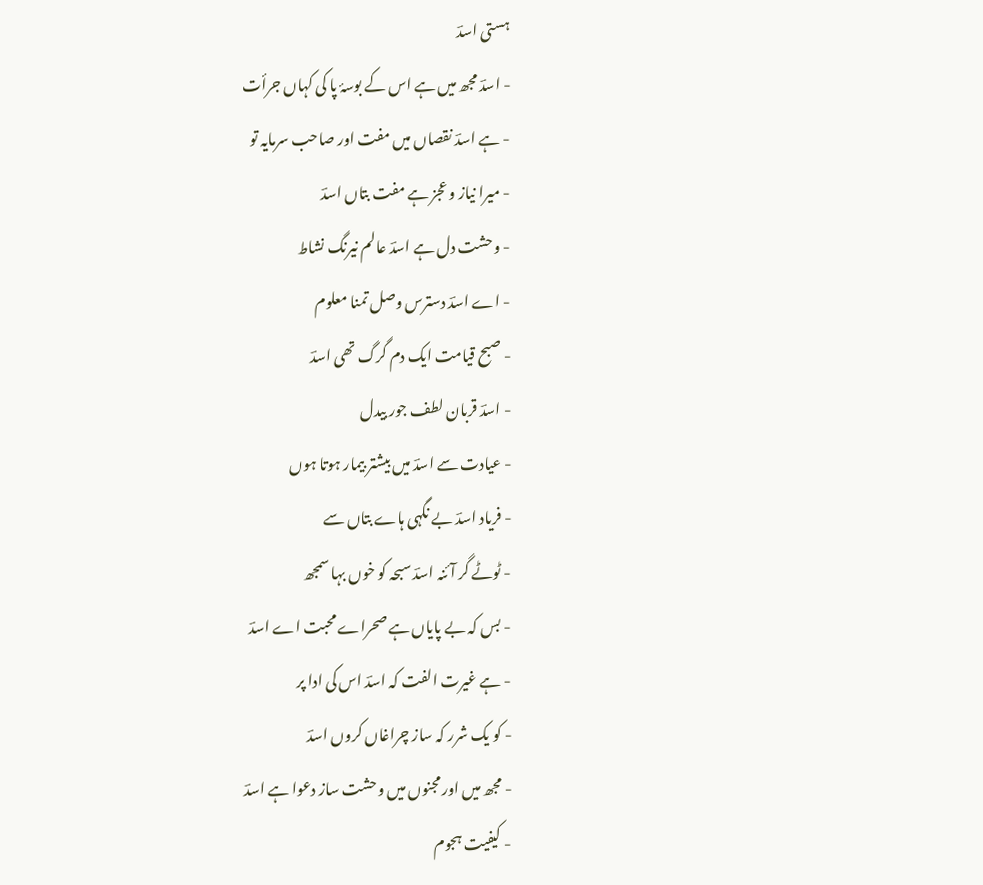ہستی اسدؔ
- اسدؔ مجھ میں ہے اس کے بوسۂ پا کی کہاں جرأت
- ہے اسدؔ نقصاں میں مفت اور صاحب سرمایہ تو
- میرا نیاز و عجز ہے مفت بتاں اسدؔ
- وحشت دل ہے اسدؔ عالم نیرنگ نشاط
- اے اسدؔ دسترس وصل تمنا معلوم
- صبح قیامت ایک دم گرگ تھی اسدؔ
- اسدؔ قربان لطف جور بیدل
- عیادت سے اسدؔ میں بیشتر بیمار ہوتا ہوں
- فریاد اسدؔ بے نگہی ہاے بتاں سے
- ٹوٹے گر آئنہ اسدؔ سبحہ کو خوں بہا سمجھ
- بس کہ بے پایاں ہے صحراے محبت اے اسدؔ
- ہے غیرت الفت کہ اسدؔ اس کی ادا پر
- کو یک شرر کہ ساز چراغاں کروں اسدؔ
- مجھ میں اور مجنوں میں وحشت ساز دعوا ہے اسدؔ
- کیفیت ہجوم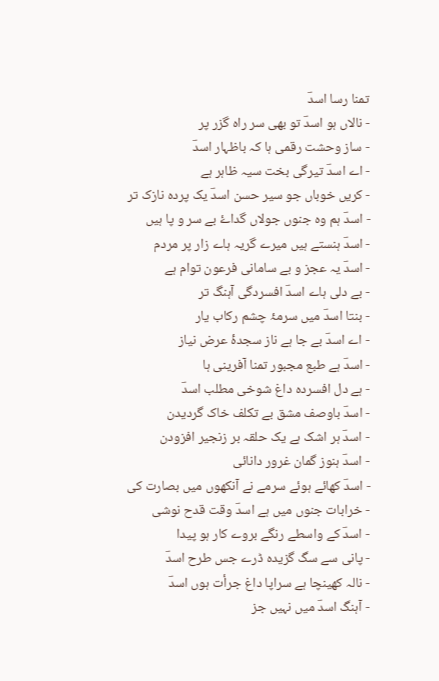تمنا رسا اسدؔ
- نالاں ہو اسدؔ تو بھی سر راہ گزر پر
- ساز وحشت رقمی ہا کہ باظہار اسدؔ
- اے اسدؔ تیرگی بخت سیہ ظاہر ہے
- کریں خوباں جو سیر حسن اسدؔ یک پردہ نازک تر
- اسدؔ ہم وہ جنوں جولاں گداۓ بے سر و پا ہیں
- اسدؔ ہنستے ہیں میرے گریہ ہاے زار پر مردم
- اسدؔ یہ عجز و بے سامانی فرعون توام ہے
- بے دلی ہاے اسدؔ افسردگی آہنگ تر
- بنتا اسدؔ میں سرمۂ چشم رکاب یار
- اے اسدؔ بے جا ہے ناز سجدۂ عرض نیاز
- اسدؔ ہے طبع مجبور تمنا آفرینی ہا
- ہے دل افسردہ داغ شوخی مطلب اسدؔ
- اسدؔ باوصف مشق بے تکلف خاک گردیدن
- اسدؔ ہر اشک ہے یک حلقہ بر زنجیر افزودن
- اسدؔ ہنوز گمان غرور دانائی
- اسدؔ کھائے ہوئے سرمے نے آنکھوں میں بصارت کی
- خرابات جنوں میں ہے اسدؔ وقت قدح نوشی
- اسدؔ کے واسطے رنگے بروے کار ہو پیدا
- پانی سے سگ گزیدہ ڈرے جس طرح اسدؔ
- نالہ کھینچا ہے سراپا داغ جرأت ہوں اسدؔ
- آہنگ اسدؔ میں نہیں جز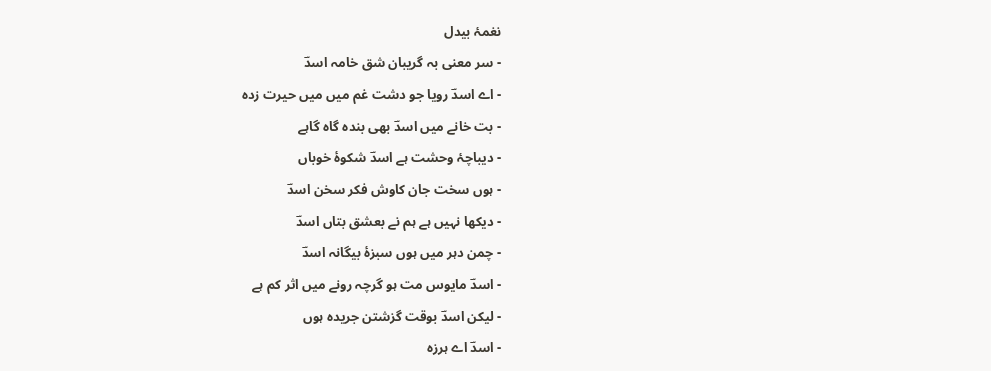نغمۂ بیدل
- سر معنی بہ گریبان شق خامہ اسدؔ
- اے اسدؔ رویا جو دشت غم میں میں حیرت زدہ
- بت خانے میں اسدؔ بھی بندہ گاہ گاہے
- دیباچۂ وحشت ہے اسدؔ شکوۂ خوباں
- ہوں سخت جان کاوش فکر سخن اسدؔ
- دیکھا نہیں ہے ہم نے بعشق بتاں اسدؔ
- چمن دہر میں ہوں سبزۂ بیگانہ اسدؔ
- اسدؔ مایوس مت ہو گرچہ رونے میں اثر کم ہے
- لیکن اسدؔ بوقت گزشتن جریدہ ہوں
- اسدؔ اے ہرزہ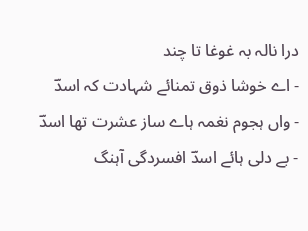درا نالہ بہ غوغا تا چند
- اے خوشا ذوق تمنائے شہادت کہ اسدؔ
- واں ہجوم نغمہ ہاے ساز عشرت تھا اسدؔ
- بے دلی ہائے اسدؔ افسردگی آہنگ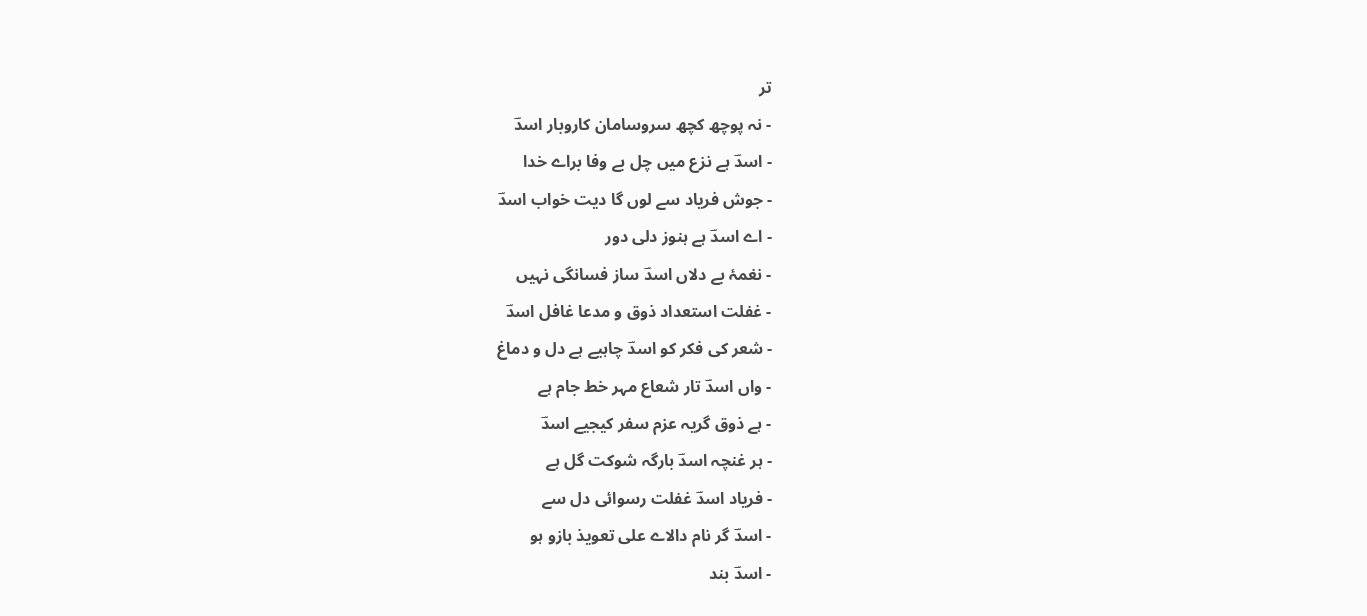تر
- نہ پوچھ کچھ سروسامان کاروبار اسدؔ
- اسدؔ ہے نزع میں چل بے وفا براے خدا
- جوش فریاد سے لوں گا دیت خواب اسدؔ
- اے اسدؔ ہے ہنوز دلی دور
- نغمۂ بے دلاں اسدؔ ساز فسانگی نہیں
- غفلت استعداد ذوق و مدعا غافل اسدؔ
- شعر کی فکر کو اسدؔ چاہیے ہے دل و دماغ
- واں اسدؔ تار شعاع مہر خط جام ہے
- ہے ذوق گریہ عزم سفر کیجیے اسدؔ
- ہر غنچہ اسدؔ بارگہ شوکت گل ہے
- فریاد اسدؔ غفلت رسوائی دل سے
- اسدؔ گر نام دالاے علی تعویذ بازو ہو
- اسدؔ بند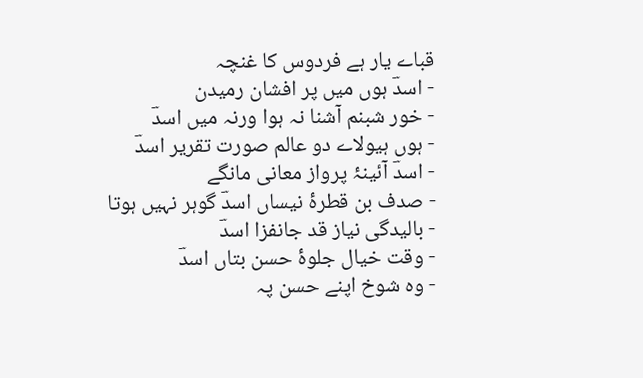قباے یار ہے فردوس کا غنچہ
- اسدؔ ہوں میں پر افشان رمیدن
- خور شبنم آشنا نہ ہوا ورنہ میں اسدؔ
- ہوں ہیولاے دو عالم صورت تقریر اسدؔ
- اسدؔ آئینۂ پرواز معانی مانگے
- صدف بن قطرۂ نیساں اسدؔ گوہر نہیں ہوتا
- بالیدگی نیاز قد جانفزا اسدؔ
- وقت خیال جلوۂ حسن بتاں اسدؔ
- وہ شوخ اپنے حسن پہ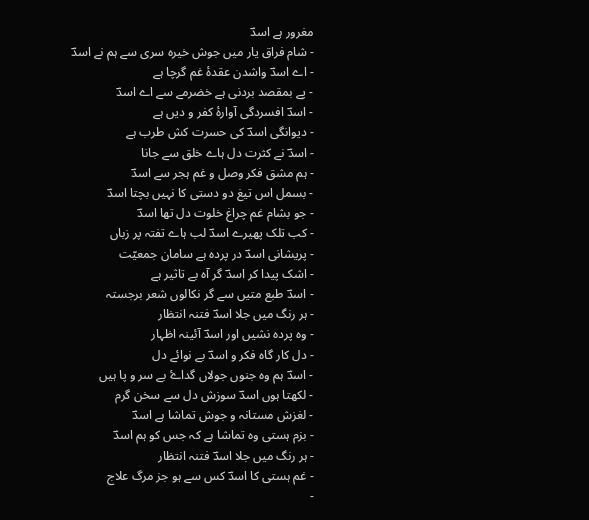مغرور ہے اسدؔ
- شام فراق یار میں جوش خیرہ سری سے ہم نے اسدؔ
- اے اسدؔ واشدن عقدۂ غم گرچا ہے
- پے بمقصد بردنی ہے خضرمے سے اے اسدؔ
- اسدؔ افسردگی آوارۂ کفر و دیں ہے
- دیوانگی اسدؔ کی حسرت کش طرب ہے
- اسدؔ نے کثرت دل ہاے خلق سے جانا
- ہم مشق فکر وصل و غم ہجر سے اسدؔ
- بسمل اس تیغ دو دستی کا نہیں بچتا اسدؔ
- جو بشام غم چراغ خلوت دل تھا اسدؔ
- کب تلک پھیرے اسدؔ لب ہاے تفتہ پر زباں
- پریشانی اسدؔ در پردہ ہے سامان جمعیّت
- اشک پیدا کر اسدؔ گر آہ بے تاثیر ہے
- اسدؔ طبع متیں سے گر نکالوں شعر برجستہ
- ہر رنگ میں جلا اسدؔ فتنہ انتظار
- وہ پردہ نشیں اور اسدؔ آئینہ اظہار
- دل کار گاہ فکر و اسدؔ بے نوائے دل
- اسدؔ ہم وہ جنوں جولاں گداۓ بے سر و پا ہیں
- لکھتا ہوں اسدؔ سوزش دل سے سخن گرم
- لغزش مستانہ و جوش تماشا ہے اسدؔ
- بزم ہستی وہ تماشا ہے کہ جس کو ہم اسدؔ
- ہر رنگ میں جلا اسدؔ فتنہ انتظار
- غم ہستی کا اسدؔ کس سے ہو جز مرگ علاج
-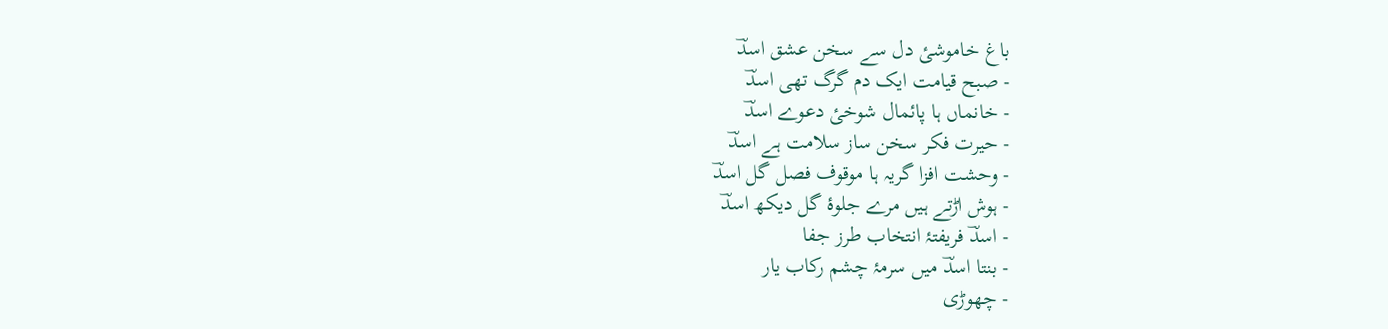باغ خاموشیٔ دل سے سخن عشق اسدؔ
- صبح قیامت ایک دم گرگ تھی اسدؔ
- خانماں ہا پائمال شوخیٔ دعوے اسدؔ
- حیرت فکر سخن ساز سلامت ہے اسدؔ
- وحشت افزا گریہ ہا موقوف فصل گل اسدؔ
- ہوش اڑتے ہیں مرے جلوۂ گل دیکھ اسدؔ
- اسدؔ فریفتۂ انتخاب طرز جفا
- بنتا اسدؔ میں سرمۂ چشم رکاب یار
- چھوڑی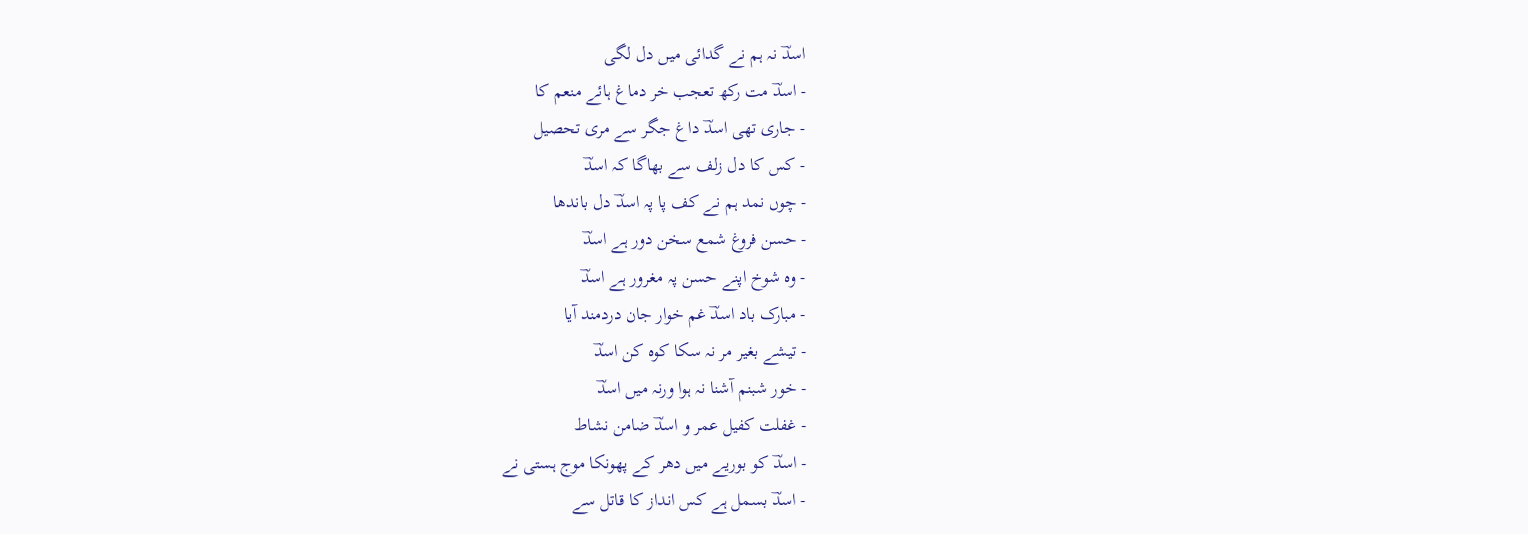اسدؔ نہ ہم نے گدائی میں دل لگی
- اسدؔ مت رکھ تعجب خر دماغ ہائے منعم کا
- جاری تھی اسدؔ داغ جگر سے مری تحصیل
- کس کا دل زلف سے بھاگا کہ اسدؔ
- چوں نمد ہم نے کف پا پہ اسدؔ دل باندھا
- حسن فروغ شمع سخن دور ہے اسدؔ
- وہ شوخ اپنے حسن پہ مغرور ہے اسدؔ
- مبارک باد اسدؔ غم خوار جان دردمند آیا
- تیشے بغیر مر نہ سکا کوہ کن اسدؔ
- خور شبنم آشنا نہ ہوا ورنہ میں اسدؔ
- غفلت کفیل عمر و اسدؔ ضامن نشاط
- اسدؔ کو بوریے میں دھر کے پھونکا موج ہستی نے
- اسدؔ بسمل ہے کس انداز کا قاتل سے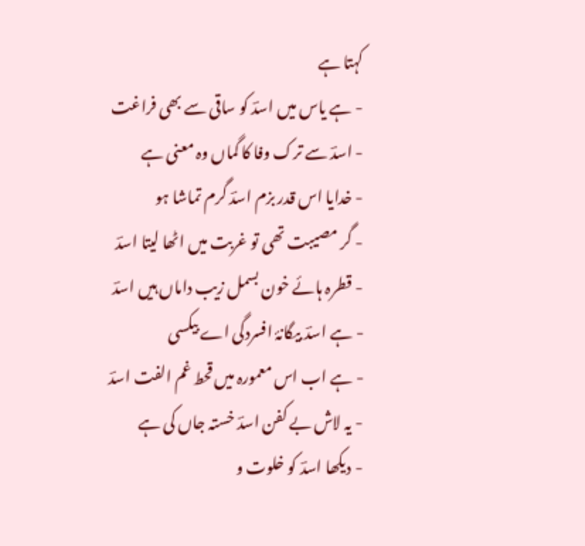کہتا ہے
- ہے یاس میں اسدؔ کو ساقی سے بھی فراغت
- اسدؔ سے ترک وفا کا گماں وہ معنی ہے
- خدایا اس قدر بزم اسدؔ گرم تماشا ہو
- گر مصیبت تھی تو غربت میں اٹھا لیتا اسدؔ
- قطرہ ہائے خون بسمل زیب داماں ہیں اسدؔ
- ہے اسدؔ بیگانۂ افسردگی اے بیکسی
- ہے اب اس معمورہ میں قحط غم الفت اسدؔ
- یہ لاش بے کفن اسدؔ خستہ جاں کی ہے
- دیکھا اسدؔ کو خلوت و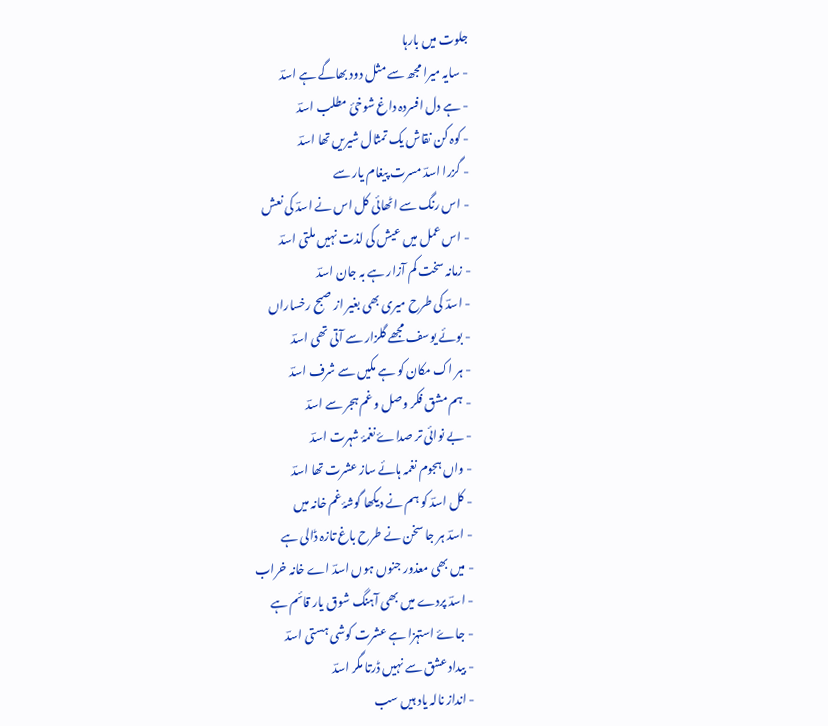جلوت میں بارہا
- سایہ میرا مجھ سے مثل دود بھاگے ہے اسدؔ
- ہے دل افسردہ داغ شوخیٔ مطلب اسدؔ
- کوہ کن نقاش یک تمثال شیریں تھا اسدؔ
- گزرا اسدؔ مسرت پیغام یار سے
- اس رنگ سے اٹھائی کل اس نے اسدؔ کی نعش
- اس عمل میں عیش کی لذت نہیں ملتی اسدؔ
- زمانہ سخت کم آزار ہے بہ جان اسدؔ
- اسدؔ کی طرح میری بھی بغیر از صبح رخساراں
- بوئے یوسف مجھے گلزار سے آتی تھی اسدؔ
- ہر اک مکان کو ہے مکیں سے شرف اسدؔ
- ہم مشق فکر وصل و غم ہجر سے اسدؔ
- بے نوائی تر صداۓ نغمۂ شہرت اسدؔ
- واں ہجوم نغمہ ہائے ساز عشرت تھا اسدؔ
- کل اسدؔ کو ہم نے دیکھا گوشۂ غم خانہ میں
- اسدؔ ہر جا سخن نے طرح باغ تازہ ڈالی ہے
- میں بھی معذور جنوں ہوں اسدؔ اے خانہ خراب
- اسدؔ پردے میں بھی آہنگ شوق یار قائم ہے
- جاۓ استہزا ہے عشرت کوشی ہستی اسدؔ
- بیداد عشق سے نہیں ڈرتا مگر اسدؔ
- انداز نالہ یاد ہیں سب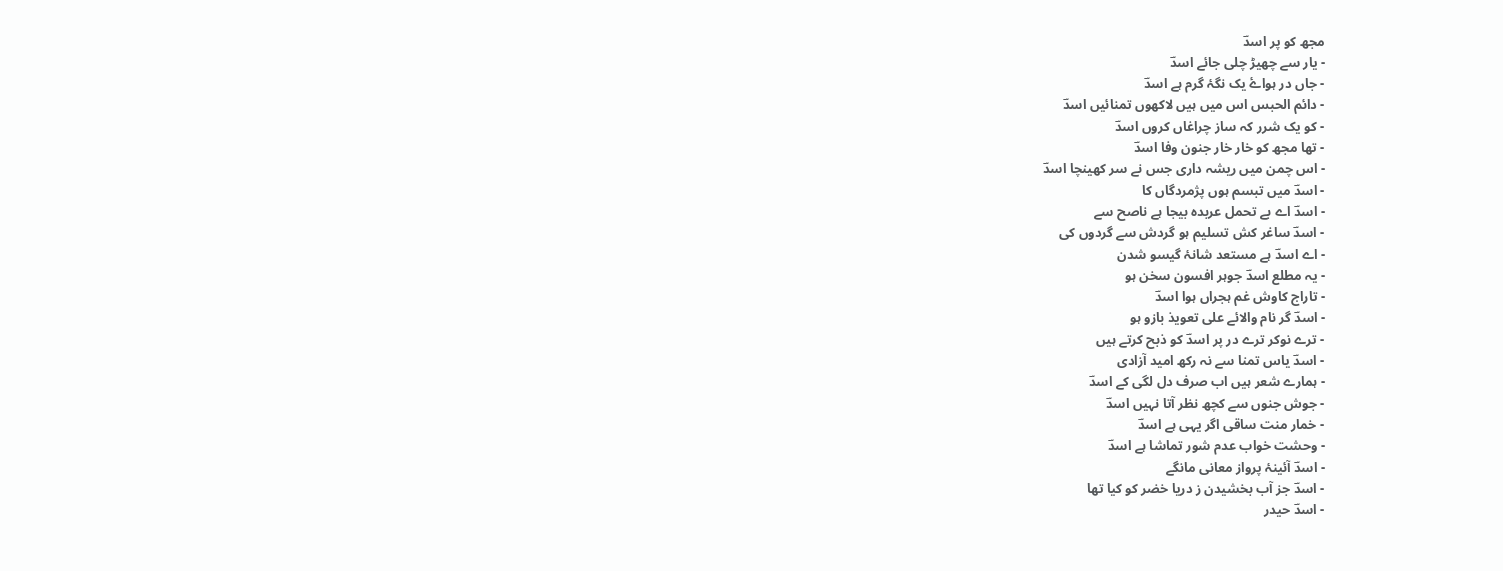مجھ کو پر اسدؔ
- یار سے چھیڑ چلی جائے اسدؔ
- جاں در ہواۓ یک نگۂ گرم ہے اسدؔ
- دائم الحبس اس میں ہیں لاکھوں تمنائیں اسدؔ
- کو یک شرر کہ ساز چراغاں کروں اسدؔ
- تھا مجھ کو خار خار جنون وفا اسدؔ
- اس چمن میں ریشہ داری جس نے سر کھینچا اسدؔ
- اسدؔ میں تبسم ہوں پژمردگاں کا
- اسدؔ اے بے تحمل عربدہ بیجا ہے ناصح سے
- اسدؔ ساغر کش تسلیم ہو گردش سے گردوں کی
- اے اسدؔ ہے مستعد شانۂ گیسو شدن
- یہ مطلع اسدؔ جوہر افسون سخن ہو
- تاراج کاوش غم ہجراں ہوا اسدؔ
- اسدؔ گر نام والائے علی تعویذ بازو ہو
- ترے نوکر ترے در پر اسدؔ کو ذبح کرتے ہیں
- اسدؔ یاس تمنا سے نہ رکھ امید آزادی
- ہمارے شعر ہیں اب صرف دل لگی کے اسدؔ
- جوش جنوں سے کچھ نظر آتا نہیں اسدؔ
- خمار منت ساقی اگر یہی ہے اسدؔ
- وحشت خواب عدم شور تماشا ہے اسدؔ
- اسدؔ آئینۂ پرواز معانی مانگے
- اسدؔ جز آب بخشیدن ز دریا خضر کو کیا تھا
- اسدؔ حیدر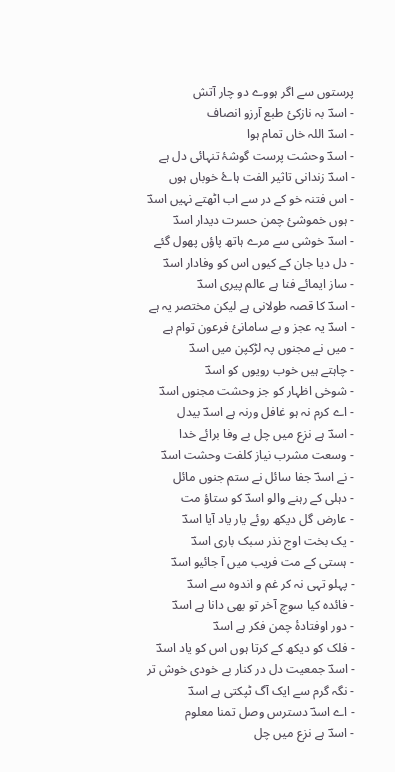پرستوں سے اگر ہووے دو چار آتش
- اسدؔ بہ نازکیٔ طبع آرزو انصاف
- اسدؔ اللہ خاں تمام ہوا
- اسدؔ وحشت پرست گوشۂ تنہائی دل ہے
- اسدؔ زندانی تاثیر الفت ہاۓ خوباں ہوں
- اس فتنہ خو کے در سے اب اٹھتے نہیں اسدؔ
- ہوں خموشیٔ چمن حسرت دیدار اسدؔ
- اسدؔ خوشی سے مرے ہاتھ پاؤں پھول گئے
- دل دیا جان کے کیوں اس کو وفادار اسدؔ
- ساز ایمائے فنا ہے عالم پیری اسدؔ
- اسدؔ کا قصہ طولانی ہے لیکن مختصر یہ ہے
- اسدؔ یہ عجز و بے سامانیٔ فرعون توام ہے
- میں نے مجنوں پہ لڑکپن میں اسدؔ
- چاہتے ہیں خوب رویوں کو اسدؔ
- شوخی اظہار کو جز وحشت مجنوں اسدؔ
- اے کرم نہ ہو غافل ورنہ ہے اسدؔ بیدل
- اسدؔ ہے نزع میں چل بے وفا برائے خدا
- وسعت مشرب نیاز کلفت وحشت اسدؔ
- نے اسدؔ جفا سائل نے ستم جنوں مائل
- دہلی کے رہنے والو اسدؔ کو ستاؤ مت
- عارض گل دیکھ روئے یار یاد آیا اسدؔ
- یک بخت اوج نذر سبک باری اسدؔ
- ہستی کے مت فریب میں آ جائیو اسدؔ
- پہلو تہی نہ کر غم و اندوہ سے اسدؔ
- فائدہ کیا سوچ آخر تو بھی دانا ہے اسدؔ
- دور اوفتادۂ چمن فکر ہے اسدؔ
- فلک کو دیکھ کے کرتا ہوں اس کو یاد اسدؔ
- اسدؔ جمعیت دل در کنار بے خودی خوش تر
- نگہ گرم سے ایک آگ ٹپکتی ہے اسدؔ
- اے اسدؔ دسترس وصل تمنا معلوم
- اسدؔ ہے نزع میں چل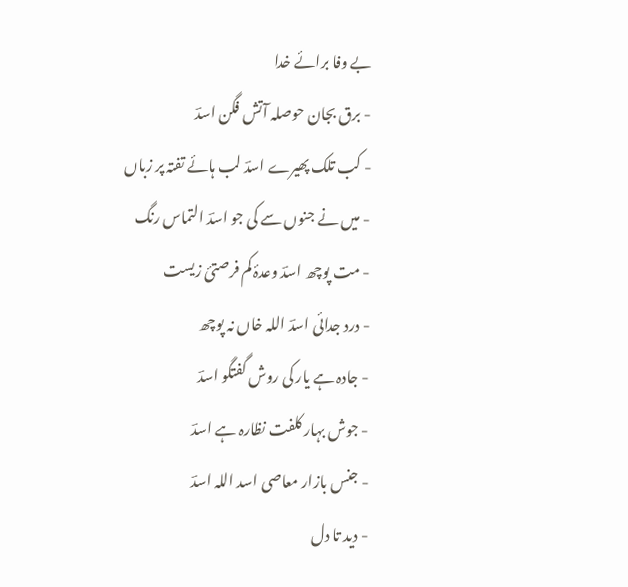بے وفا برائے خدا
- برق بجان حوصلہ آتش فگن اسدؔ
- کب تلک پھیرے اسدؔ لب ہائے تفتہ پر زباں
- میں نے جنوں سے کی جو اسدؔ التماس رنگ
- مت پوچھ اسدؔ وعدۂ کم فرصتیٔ زیست
- درد جدائی اسدؔ اللہ خاں نہ پوچھ
- جادہ ہے یار کی روش گفتگو اسدؔ
- جوش بہار کلفت نظارہ ہے اسدؔ
- جنس بازار معاصی اسد اللہ اسدؔ
- دید تا دل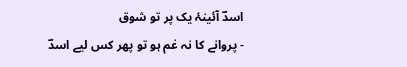اسدؔ آئینۂ یک پر تو شوق
- پروانے کا نہ غم ہو تو پھر کس لیے اسدؔ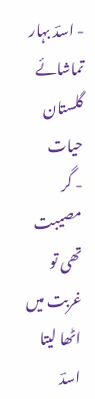- اسدؔ بہار تماشائے گلستان حیات
- گر مصیبت تھی تو غربت میں اٹھا لیتا اسدؔ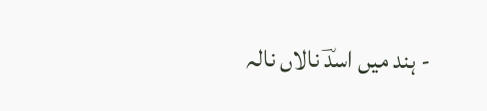- ہند میں اسدؔ نالاں نالہ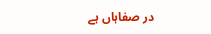در صفاہاں ہے